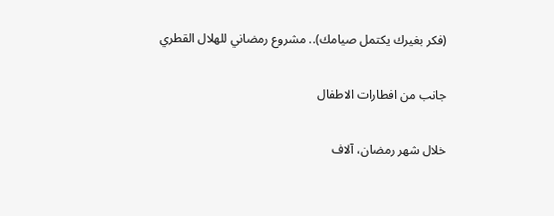(فكر بغيرك يكتمل صيامك).. مشروع رمضاني للهلال القطري

جانب من افطارات الاطفال

خلال شهر رمضان، آلاف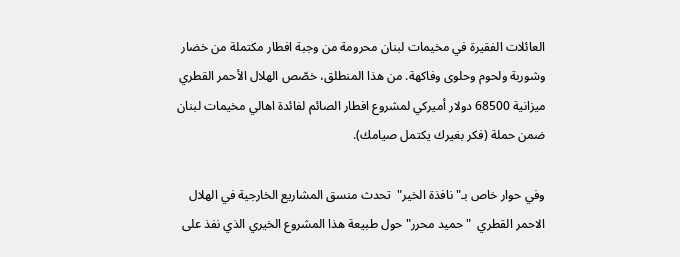العائلات الفقيرة في مخيمات لبنان محرومة من وجبة افطار مكتملة من خضار وشوربة ولحوم وحلوى وفاكهة. من هذا المنطلق، خصّص الهلال الأحمر القطري ميزانية 68500 دولار أميركي لمشروع افطار الصائم لفائدة اهالي مخيمات لبنان ضمن حملة (فكر بغيرك يكتمل صيامك).

وفي حوار خاص بـ"نافذة الخير"  تحدث منسق المشاريع الخارجية في الهلال الاحمر القطري  "حميد محرر" حول طبيعة هذا المشروع الخيري الذي نفذ على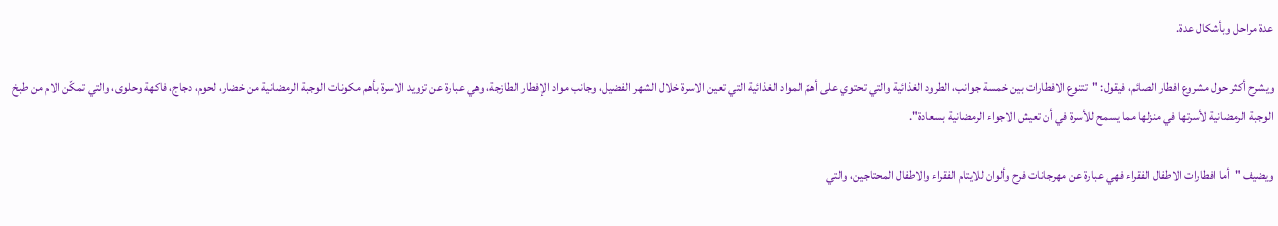عدة مراحل وبأشكال عدة.

ويشرح أكثر حول مشروع افطار الصائم، فيقول: "تتنوع الافطارات بين خمسة جوانب، الطرود الغذائية والتي تحتوي على أهمّ المواد الغذائية التي تعين الاسرة خلال الشهر الفضيل، وجانب مواد الإفطار الطازجة، وهي عبارة عن تزويد الاسرة بأهم مكونات الوجبة الرمضانية من خضار، لحوم، دجاج، فاكهة وحلوى، والتي تمكّن الام من طبخ الوجبة الرمضانية لأسرتها في منزلها مما يسمح للأسرة في أن تعيش الاجواء الرمضانية بسعادة".

ويضيف "أما افطارات الاطفال الفقراء فهي عبارة عن مهرجانات فرح وألوان للايتام الفقراء والاطفال المحتاجين، والتي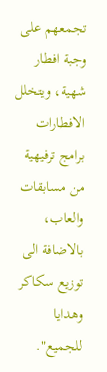تجمعهم على وجبة افطار شهية، ويتخلل الافطارات برامج ترفيهية من مسابقات والعاب، بالاضافة الى توزيع سكاكر وهدايا للجميع".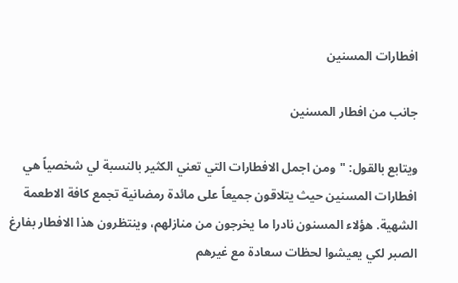افطارات المسنين

جانب من افطار المسنين

ويتابع بالقول: "ومن اجمل الافطارات التي تعني الكثير بالنسبة لي شخصياً هي افطارات المسنين حيث يتلاقون جميعاً على مائدة رمضانية تجمع كافة الاطعمة الشهية. هؤلاء المسنون نادرا ما يخرجون من منازلهم، وينتظرون هذا الافطار بفارغ الصبر لكي يعيشوا لحظات سعادة مع غيرهم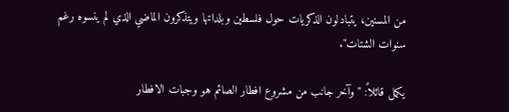من المسنين، يتبادلون الذكريات حول فلسطين وبلداتها ويتذكرون الماضي الذي لم ينسوه رغم سنوات الشتات".

يكمل قائلاً: "وآخر جانب من مشروع افطار الصائم هو وجبات الافطار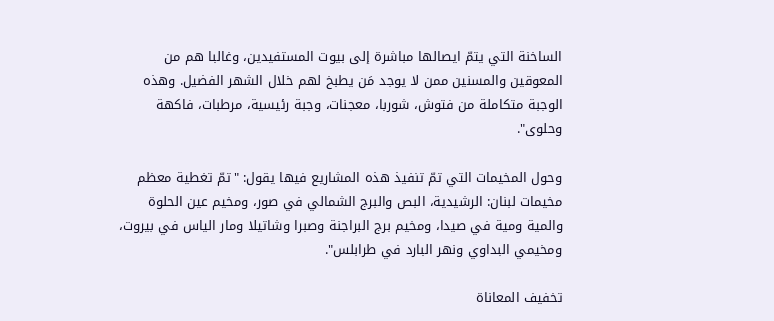الساخنة التي يتمّ ايصالها مباشرة إلى بيوت المستفيدين، وغالبا هم من المعوقين والمسنين ممن لا يوجد مَن يطبخ لهم خلال الشهر الفضيل. وهذه الوجبة متكاملة من فتوش، شوربا، معجنات، وجبة رئيسية، مرطبات، فاكهة وحلوى".

وحول المخيمات التي تمّ تنفيذ هذه المشاريع فيها يقول: "تمّ تغطية معظم مخيمات لبنان: الرشيدية، البص والبرج الشمالي في صور، ومخيم عين الحلوة والمية ومية في صيدا، ومخيم برج البراجنة وصبرا وشاتيلا ومار الياس في بيروت، ومخيمي البداوي ونهر البارد في طرابلس".

تخفيف المعاناة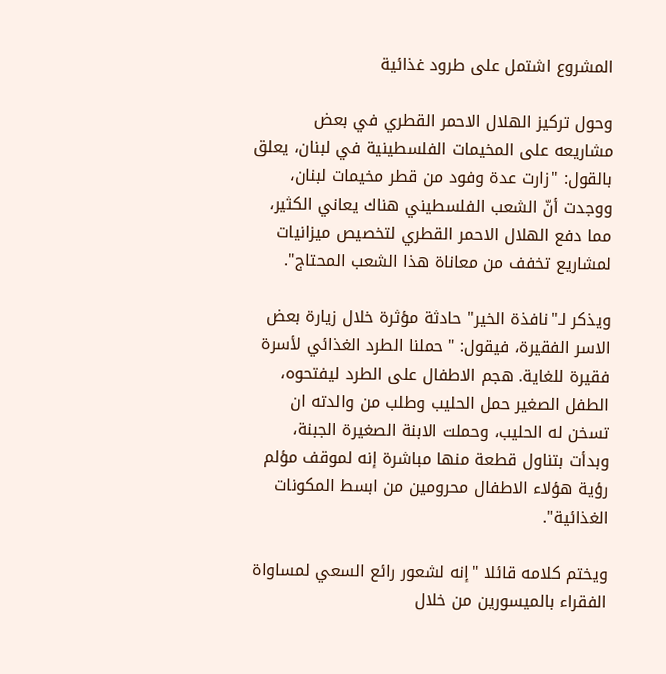المشروع اشتمل على طرود غذائية

وحول تركيز الهلال الاحمر القطري في بعض مشاريعه على المخيمات الفلسطينية في لبنان، يعلق بالقول: "زارت عدة وفود من قطر مخيمات لبنان، ووجدت أنّ الشعب الفلسطيني هناك يعاني الكثير، مما دفع الهلال الاحمر القطري لتخصيص ميزانيات لمشاريع تخفف من معاناة هذا الشعب المحتاج".

ويذكر لـ"نافذة الخير" حادثة مؤثرة خلال زيارة بعض الاسر الفقيرة، فيقول: "حملنا الطرد الغذائي لأسرة فقيرة للغاية. هجم الاطفال على الطرد ليفتحوه، الطفل الصغير حمل الحليب وطلب من والدته ان تسخن له الحليب، وحملت الابنة الصغيرة الجبنة، وبدأت بتناول قطعة منها مباشرة إنه لموقف مؤلم رؤية هؤلاء الاطفال محرومين من ابسط المكونات الغذائية".

ويختم كلامه قائلا "إنه لشعور رائع السعي لمساواة الفقراء بالميسورين من خلال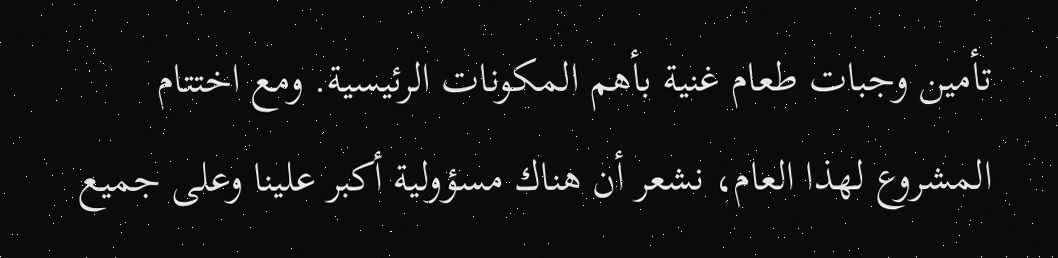تأمين وجبات طعام غنية بأهم المكونات الرئيسية. ومع اختتام المشروع لهذا العام، نشعر أن هناك مسؤولية أكبر علينا وعلى جميع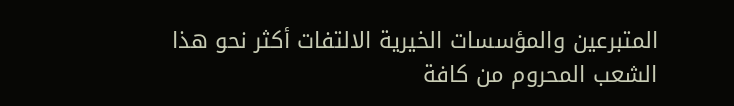المتبرعين والمؤسسات الخيرية الالتفات أكثر نحو هذا الشعب المحروم من كافة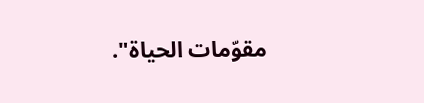مقوّمات الحياة".